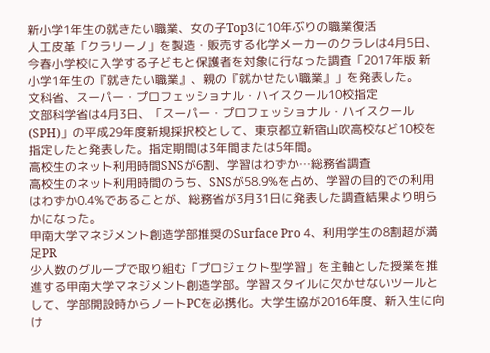新小学1年生の就きたい職業、女の子Top3に10年ぶりの職業復活
人工皮革「クラリーノ」を製造・販売する化学メーカーのクラレは4月5日、今春小学校に入学する子どもと保護者を対象に行なった調査「2017年版 新小学1年生の『就きたい職業』、親の『就かせたい職業』」を発表した。
文科省、スーパー・プロフェッショナル・ハイスクール10校指定
文部科学省は4月3日、「スーパー・プロフェッショナル・ハイスクール(SPH)」の平成29年度新規採択校として、東京都立新宿山吹高校など10校を指定したと発表した。指定期間は3年間または5年間。
高校生のネット利用時間SNSが6割、学習はわずか…総務省調査
高校生のネット利用時間のうち、SNSが58.9%を占め、学習の目的での利用はわずか0.4%であることが、総務省が3月31日に発表した調査結果より明らかになった。
甲南大学マネジメント創造学部推奨のSurface Pro 4、利用学生の8割超が満足PR
少人数のグループで取り組む「プロジェクト型学習」を主軸とした授業を推進する甲南大学マネジメント創造学部。学習スタイルに欠かせないツールとして、学部開設時からノートPCを必携化。大学生協が2016年度、新入生に向け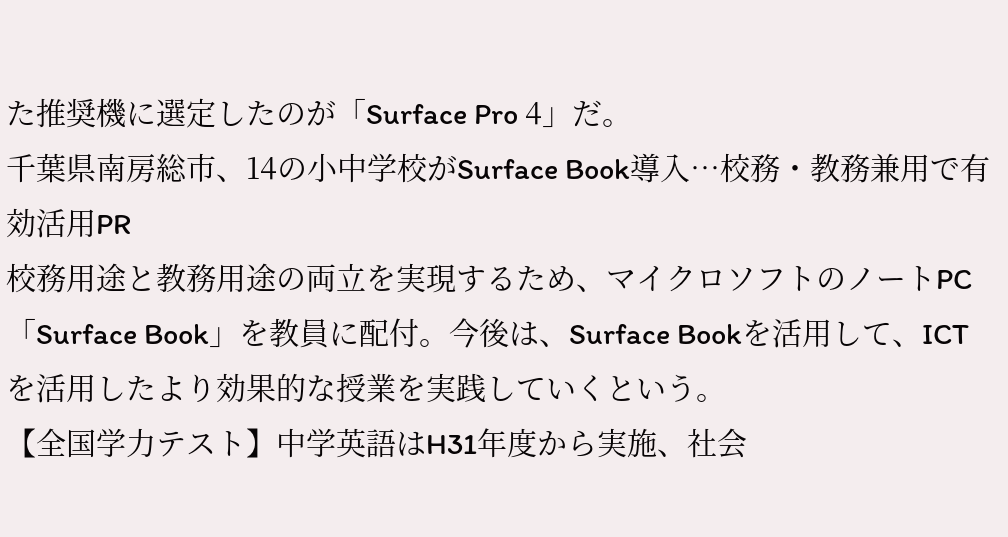た推奨機に選定したのが「Surface Pro 4」だ。
千葉県南房総市、14の小中学校がSurface Book導入…校務・教務兼用で有効活用PR
校務用途と教務用途の両立を実現するため、マイクロソフトのノートPC「Surface Book」を教員に配付。今後は、Surface Bookを活用して、ICTを活用したより効果的な授業を実践していくという。
【全国学力テスト】中学英語はH31年度から実施、社会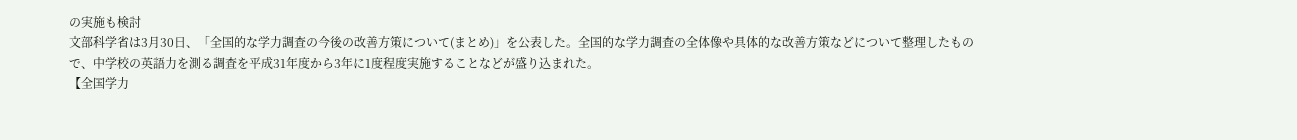の実施も検討
文部科学省は3月30日、「全国的な学力調査の今後の改善方策について(まとめ)」を公表した。全国的な学力調査の全体像や具体的な改善方策などについて整理したもので、中学校の英語力を測る調査を平成31年度から3年に1度程度実施することなどが盛り込まれた。
【全国学力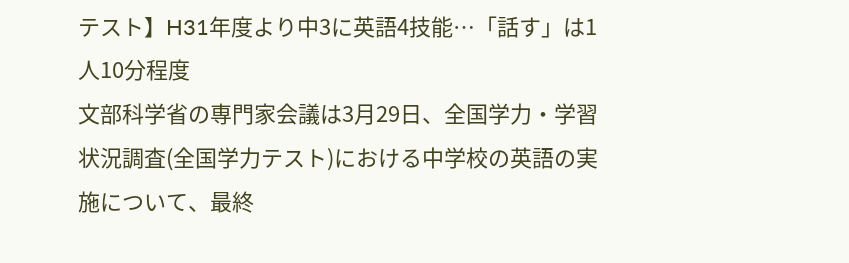テスト】H31年度より中3に英語4技能…「話す」は1人10分程度
文部科学省の専門家会議は3月29日、全国学力・学習状況調査(全国学力テスト)における中学校の英語の実施について、最終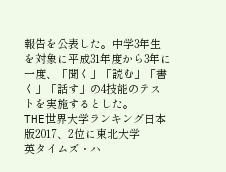報告を公表した。中学3年生を対象に平成31年度から3年に一度、「聞く」「読む」「書く」「話す」の4技能のテストを実施するとした。
THE世界大学ランキング日本版2017、2位に東北大学
英タイムズ・ハ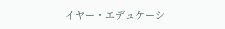イヤー・エデュケーシ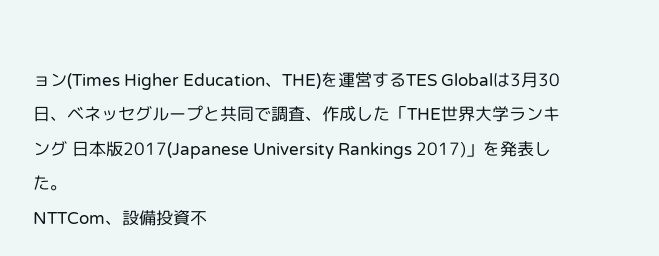ョン(Times Higher Education、THE)を運営するTES Globalは3月30日、ベネッセグループと共同で調査、作成した「THE世界大学ランキング 日本版2017(Japanese University Rankings 2017)」を発表した。
NTTCom、設備投資不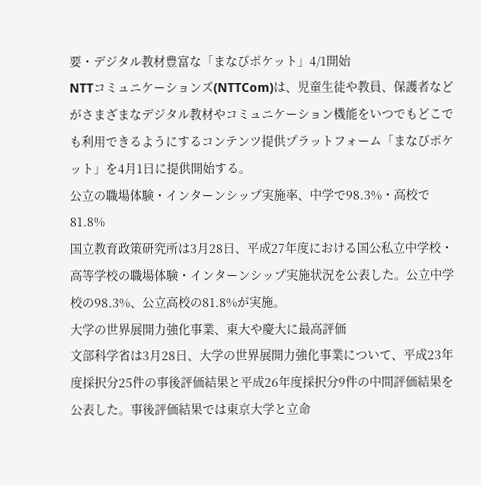要・デジタル教材豊富な「まなびポケット」4/1開始
NTTコミュニケーションズ(NTTCom)は、児童生徒や教員、保護者などがさまざまなデジタル教材やコミュニケーション機能をいつでもどこでも利用できるようにするコンテンツ提供プラットフォーム「まなびポケット」を4月1日に提供開始する。
公立の職場体験・インターンシップ実施率、中学で98.3%・高校で81.8%
国立教育政策研究所は3月28日、平成27年度における国公私立中学校・高等学校の職場体験・インターンシップ実施状況を公表した。公立中学校の98.3%、公立高校の81.8%が実施。
大学の世界展開力強化事業、東大や慶大に最高評価
文部科学省は3月28日、大学の世界展開力強化事業について、平成23年度採択分25件の事後評価結果と平成26年度採択分9件の中間評価結果を公表した。事後評価結果では東京大学と立命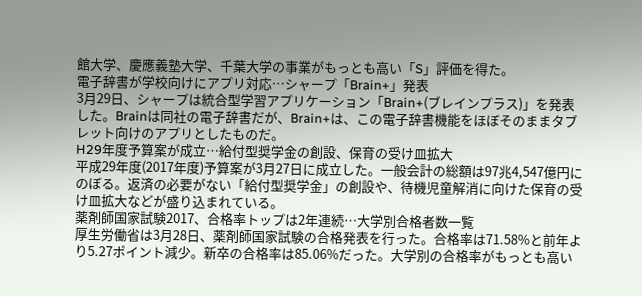館大学、慶應義塾大学、千葉大学の事業がもっとも高い「S」評価を得た。
電子辞書が学校向けにアプリ対応…シャープ「Brain+」発表
3月29日、シャープは統合型学習アプリケーション「Brain+(ブレインプラス)」を発表した。Brainは同社の電子辞書だが、Brain+は、この電子辞書機能をほぼそのままタブレット向けのアプリとしたものだ。
H29年度予算案が成立…給付型奨学金の創設、保育の受け皿拡大
平成29年度(2017年度)予算案が3月27日に成立した。一般会計の総額は97兆4,547億円にのぼる。返済の必要がない「給付型奨学金」の創設や、待機児童解消に向けた保育の受け皿拡大などが盛り込まれている。
薬剤師国家試験2017、合格率トップは2年連続…大学別合格者数一覧
厚生労働省は3月28日、薬剤師国家試験の合格発表を行った。合格率は71.58%と前年より5.27ポイント減少。新卒の合格率は85.06%だった。大学別の合格率がもっとも高い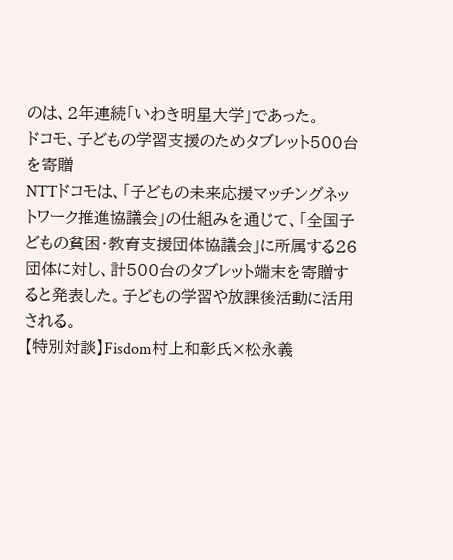のは、2年連続「いわき明星大学」であった。
ドコモ、子どもの学習支援のためタブレット500台を寄贈
NTTドコモは、「子どもの未来応援マッチングネットワーク推進協議会」の仕組みを通じて、「全国子どもの貧困・教育支援団体協議会」に所属する26団体に対し、計500台のタブレット端末を寄贈すると発表した。子どもの学習や放課後活動に活用される。
【特別対談】Fisdom村上和彰氏×松永義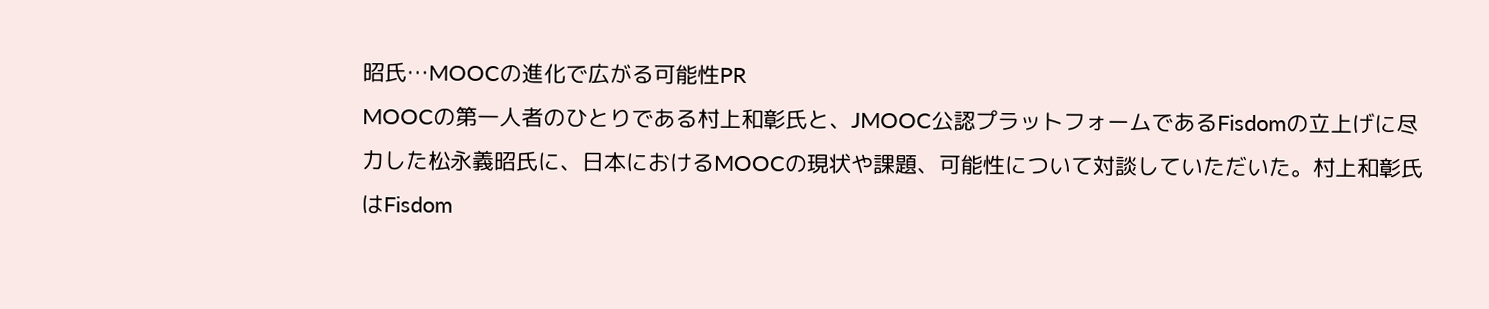昭氏…MOOCの進化で広がる可能性PR
MOOCの第一人者のひとりである村上和彰氏と、JMOOC公認プラットフォームであるFisdomの立上げに尽力した松永義昭氏に、日本におけるMOOCの現状や課題、可能性について対談していただいた。村上和彰氏はFisdom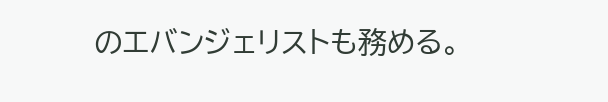のエバンジェリストも務める。